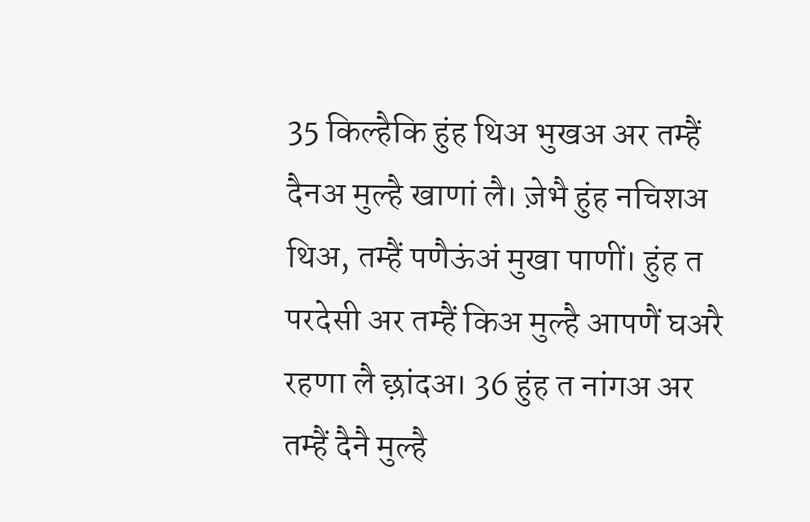35 किल्हैकि हुंह थिअ भुखअ अर तम्हैं दैनअ मुल्है खाणां लै। ज़ेभै हुंह नचिशअ थिअ, तम्हैं पणैऊंअं मुखा पाणीं। हुंह त परदेसी अर तम्हैं किअ मुल्है आपणैं घअरै रहणा लै छ़ांदअ। 36 हुंह त नांगअ अर तम्हैं दैनै मुल्है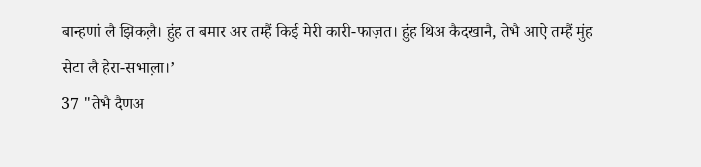बान्हणां लै झिकल़ै। हुंह त बमार अर तम्हैं किई मेरी कारी-फाज़त। हुंह थिअ कैदखानै, तेभै आऐ तम्हैं मुंह सेटा लै हेरा-सभाल़ा।’
37 "तेभै दैणअ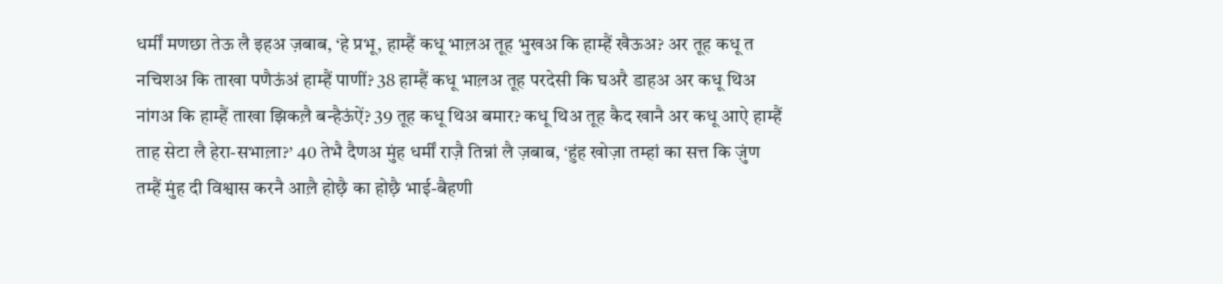धर्मीं मणछा तेऊ लै इहअ ज़बाब, ‘हे प्रभू, हाम्हैं कधू भाल़अ तूह भुखअ कि हाम्हैं खैऊअ? अर तूह कधू त नचिशअ कि ताखा पणैऊंअं हाम्हैं पाणीं? 38 हाम्हैं कधू भाल़अ तूह परदेसी कि घअरै डाहअ अर कधू थिअ नांगअ कि हाम्हैं ताखा झिकल़ै बन्हैऊंऐं? 39 तूह कधू थिअ बमार? कधू थिअ तूह कैद खानै अर कधू आऐ हाम्हैं ताह सेटा लै हेरा-सभाल़ा?’ 40 तेभै दैणअ मुंह धर्मीं राज़ै तिन्नां लै ज़बाब, ‘हुंह खोज़ा तम्हां का सत्त कि ज़ुंण तम्हैं मुंह दी विश्वास करनै आल़ै होछ़ै का होछ़ै भाई-बैहणी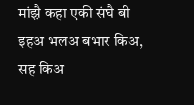मांझ़ै कहा एकी संघै बी इहअ भलअ बभार किअ, सह किअ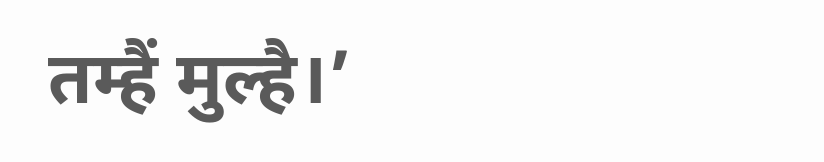तम्हैं मुल्है।’